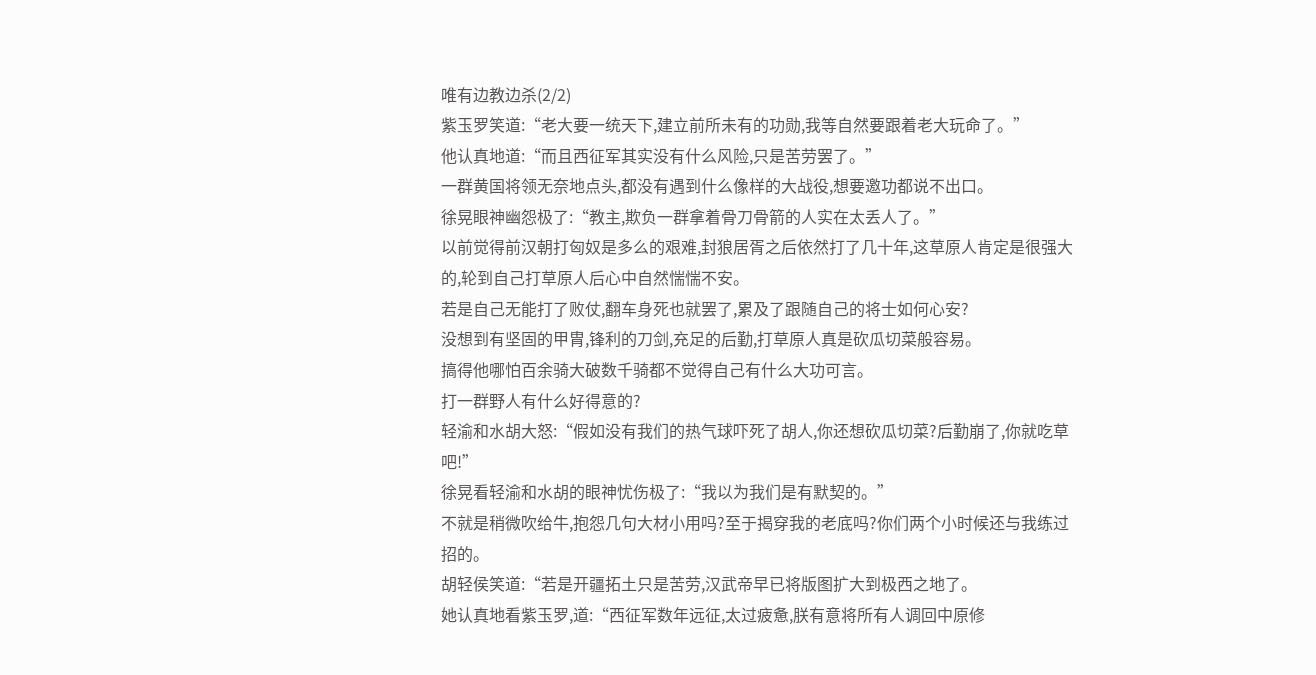唯有边教边杀(2/2)
紫玉罗笑道:“老大要一统天下,建立前所未有的功勋,我等自然要跟着老大玩命了。”
他认真地道:“而且西征军其实没有什么风险,只是苦劳罢了。”
一群黄国将领无奈地点头,都没有遇到什么像样的大战役,想要邀功都说不出口。
徐晃眼神幽怨极了:“教主,欺负一群拿着骨刀骨箭的人实在太丢人了。”
以前觉得前汉朝打匈奴是多么的艰难,封狼居胥之后依然打了几十年,这草原人肯定是很强大的,轮到自己打草原人后心中自然惴惴不安。
若是自己无能打了败仗,翻车身死也就罢了,累及了跟随自己的将士如何心安?
没想到有坚固的甲胄,锋利的刀剑,充足的后勤,打草原人真是砍瓜切菜般容易。
搞得他哪怕百余骑大破数千骑都不觉得自己有什么大功可言。
打一群野人有什么好得意的?
轻渝和水胡大怒:“假如没有我们的热气球吓死了胡人,你还想砍瓜切菜?后勤崩了,你就吃草吧!”
徐晃看轻渝和水胡的眼神忧伤极了:“我以为我们是有默契的。”
不就是稍微吹给牛,抱怨几句大材小用吗?至于揭穿我的老底吗?你们两个小时候还与我练过招的。
胡轻侯笑道:“若是开疆拓土只是苦劳,汉武帝早已将版图扩大到极西之地了。
她认真地看紫玉罗,道:“西征军数年远征,太过疲惫,朕有意将所有人调回中原修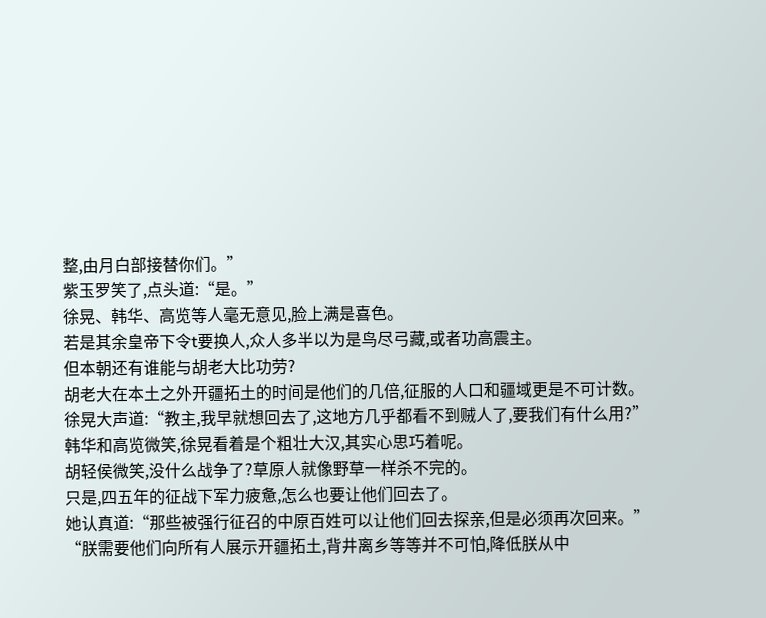整,由月白部接替你们。”
紫玉罗笑了,点头道:“是。”
徐晃、韩华、高览等人毫无意见,脸上满是喜色。
若是其余皇帝下令t要换人,众人多半以为是鸟尽弓藏,或者功高震主。
但本朝还有谁能与胡老大比功劳?
胡老大在本土之外开疆拓土的时间是他们的几倍,征服的人口和疆域更是不可计数。
徐晃大声道:“教主,我早就想回去了,这地方几乎都看不到贼人了,要我们有什么用?”
韩华和高览微笑,徐晃看着是个粗壮大汉,其实心思巧着呢。
胡轻侯微笑,没什么战争了?草原人就像野草一样杀不完的。
只是,四五年的征战下军力疲惫,怎么也要让他们回去了。
她认真道:“那些被强行征召的中原百姓可以让他们回去探亲,但是必须再次回来。”
“朕需要他们向所有人展示开疆拓土,背井离乡等等并不可怕,降低朕从中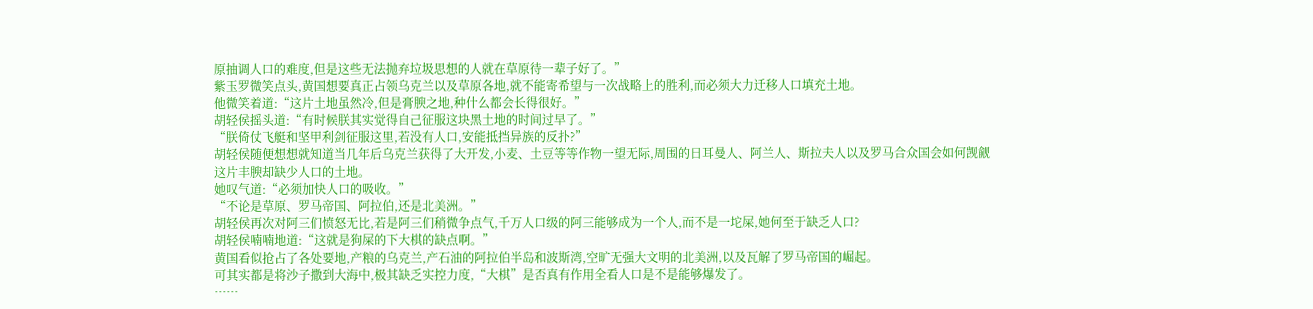原抽调人口的难度,但是这些无法抛弃垃圾思想的人就在草原待一辈子好了。”
紫玉罗微笑点头,黄国想要真正占领乌克兰以及草原各地,就不能寄希望与一次战略上的胜利,而必须大力迁移人口填充土地。
他微笑着道:“这片土地虽然冷,但是膏腴之地,种什么都会长得很好。”
胡轻侯摇头道:“有时候朕其实觉得自己征服这块黑土地的时间过早了。”
“朕倚仗飞艇和坚甲利剑征服这里,若没有人口,安能抵挡异族的反扑?”
胡轻侯随便想想就知道当几年后乌克兰获得了大开发,小麦、土豆等等作物一望无际,周围的日耳曼人、阿兰人、斯拉夫人以及罗马合众国会如何觊觎这片丰腴却缺少人口的土地。
她叹气道:“必须加快人口的吸收。”
“不论是草原、罗马帝国、阿拉伯,还是北美洲。”
胡轻侯再次对阿三们愤怒无比,若是阿三们稍微争点气,千万人口级的阿三能够成为一个人,而不是一坨屎,她何至于缺乏人口?
胡轻侯喃喃地道:“这就是狗屎的下大棋的缺点啊。”
黄国看似抢占了各处要地,产粮的乌克兰,产石油的阿拉伯半岛和波斯湾,空旷无强大文明的北美洲,以及瓦解了罗马帝国的崛起。
可其实都是将沙子撒到大海中,极其缺乏实控力度,“大棋”是否真有作用全看人口是不是能够爆发了。
……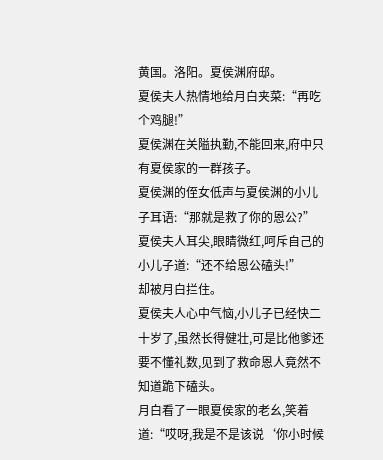黄国。洛阳。夏侯渊府邸。
夏侯夫人热情地给月白夹菜:“再吃个鸡腿!”
夏侯渊在关隘执勤,不能回来,府中只有夏侯家的一群孩子。
夏侯渊的侄女低声与夏侯渊的小儿子耳语:“那就是救了你的恩公?”
夏侯夫人耳尖,眼睛微红,呵斥自己的小儿子道:“还不给恩公磕头!”
却被月白拦住。
夏侯夫人心中气恼,小儿子已经快二十岁了,虽然长得健壮,可是比他爹还要不懂礼数,见到了救命恩人竟然不知道跪下磕头。
月白看了一眼夏侯家的老幺,笑着道:“哎呀,我是不是该说‘你小时候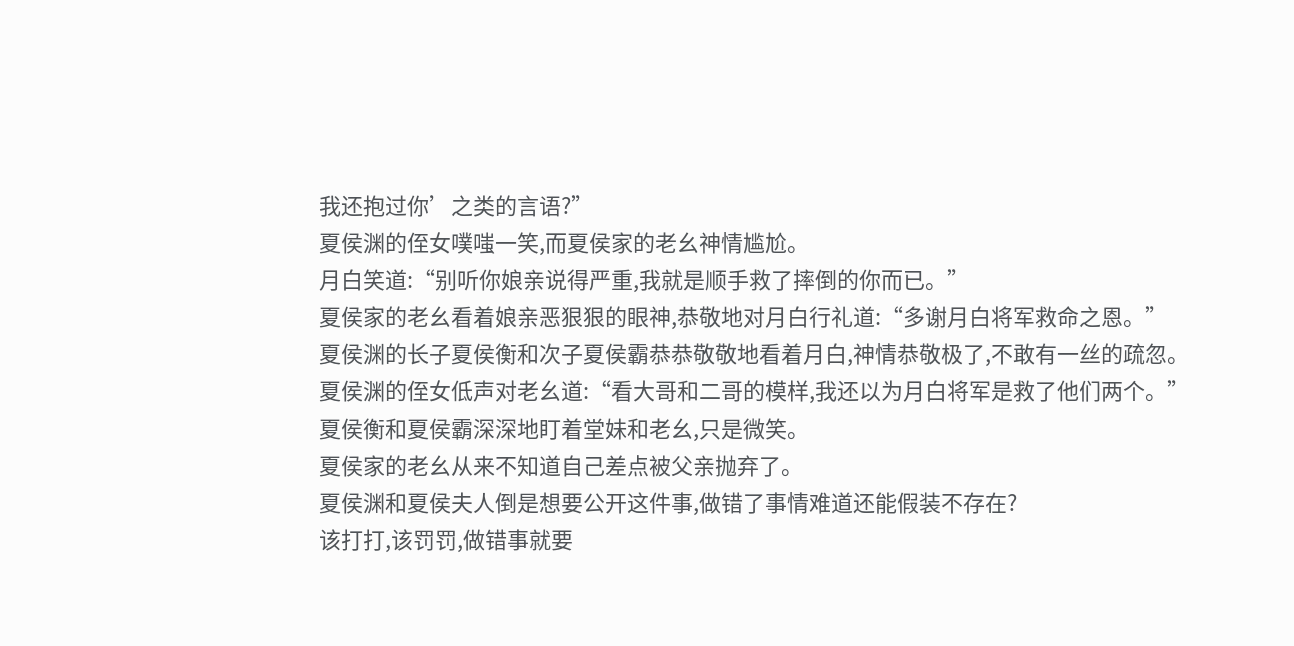我还抱过你’之类的言语?”
夏侯渊的侄女噗嗤一笑,而夏侯家的老幺神情尴尬。
月白笑道:“别听你娘亲说得严重,我就是顺手救了摔倒的你而已。”
夏侯家的老幺看着娘亲恶狠狠的眼神,恭敬地对月白行礼道:“多谢月白将军救命之恩。”
夏侯渊的长子夏侯衡和次子夏侯霸恭恭敬敬地看着月白,神情恭敬极了,不敢有一丝的疏忽。
夏侯渊的侄女低声对老幺道:“看大哥和二哥的模样,我还以为月白将军是救了他们两个。”
夏侯衡和夏侯霸深深地盯着堂妹和老幺,只是微笑。
夏侯家的老幺从来不知道自己差点被父亲抛弃了。
夏侯渊和夏侯夫人倒是想要公开这件事,做错了事情难道还能假装不存在?
该打打,该罚罚,做错事就要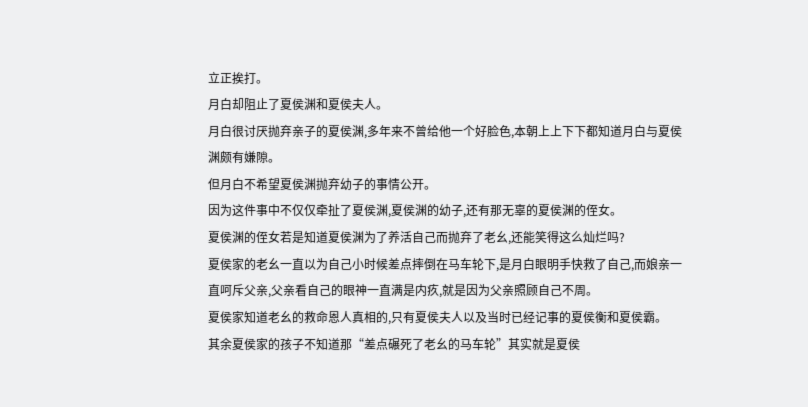立正挨打。
月白却阻止了夏侯渊和夏侯夫人。
月白很讨厌抛弃亲子的夏侯渊,多年来不曾给他一个好脸色,本朝上上下下都知道月白与夏侯渊颇有嫌隙。
但月白不希望夏侯渊抛弃幼子的事情公开。
因为这件事中不仅仅牵扯了夏侯渊,夏侯渊的幼子,还有那无辜的夏侯渊的侄女。
夏侯渊的侄女若是知道夏侯渊为了养活自己而抛弃了老幺,还能笑得这么灿烂吗?
夏侯家的老幺一直以为自己小时候差点摔倒在马车轮下,是月白眼明手快救了自己,而娘亲一直呵斥父亲,父亲看自己的眼神一直满是内疚,就是因为父亲照顾自己不周。
夏侯家知道老幺的救命恩人真相的,只有夏侯夫人以及当时已经记事的夏侯衡和夏侯霸。
其余夏侯家的孩子不知道那“差点碾死了老幺的马车轮”其实就是夏侯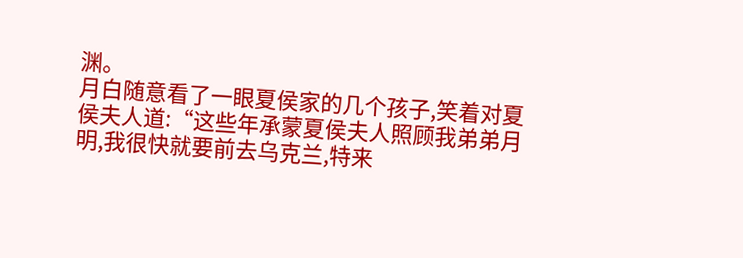渊。
月白随意看了一眼夏侯家的几个孩子,笑着对夏侯夫人道:“这些年承蒙夏侯夫人照顾我弟弟月明,我很快就要前去乌克兰,特来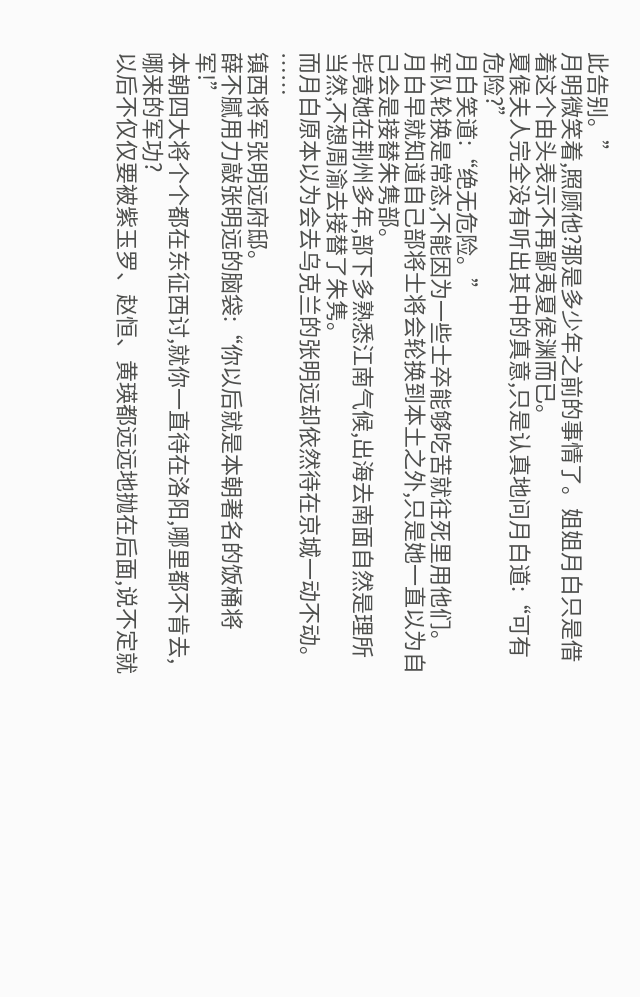此告别。”
月明微笑着,照顾他?那是多少年之前的事情了。姐姐月白只是借着这个由头表示不再鄙夷夏侯渊而已。
夏侯夫人完全没有听出其中的真意,只是认真地问月白道:“可有危险?”
月白笑道:“绝无危险。”
军队轮换是常态,不能因为一些士卒能够吃苦就往死里用他们。
月白早就知道自己部将士将会轮换到本土之外,只是她一直以为自己会是接替朱隽部。
毕竟她在荆州多年,部下多熟悉江南气候,出海去南面自然是理所当然,不想周渝去接替了朱隽。
而月白原本以为会去乌克兰的张明远却依然待在京城一动不动。
……
镇西将军张明远府邸。
薛不腻用力敲张明远的脑袋:“你以后就是本朝著名的饭桶将军!”
本朝四大将个个都在东征西讨,就你一直待在洛阳,哪里都不肯去,哪来的军功?
以后不仅仅要被紫玉罗、赵恒、黄瑛都远远地抛在后面,说不定就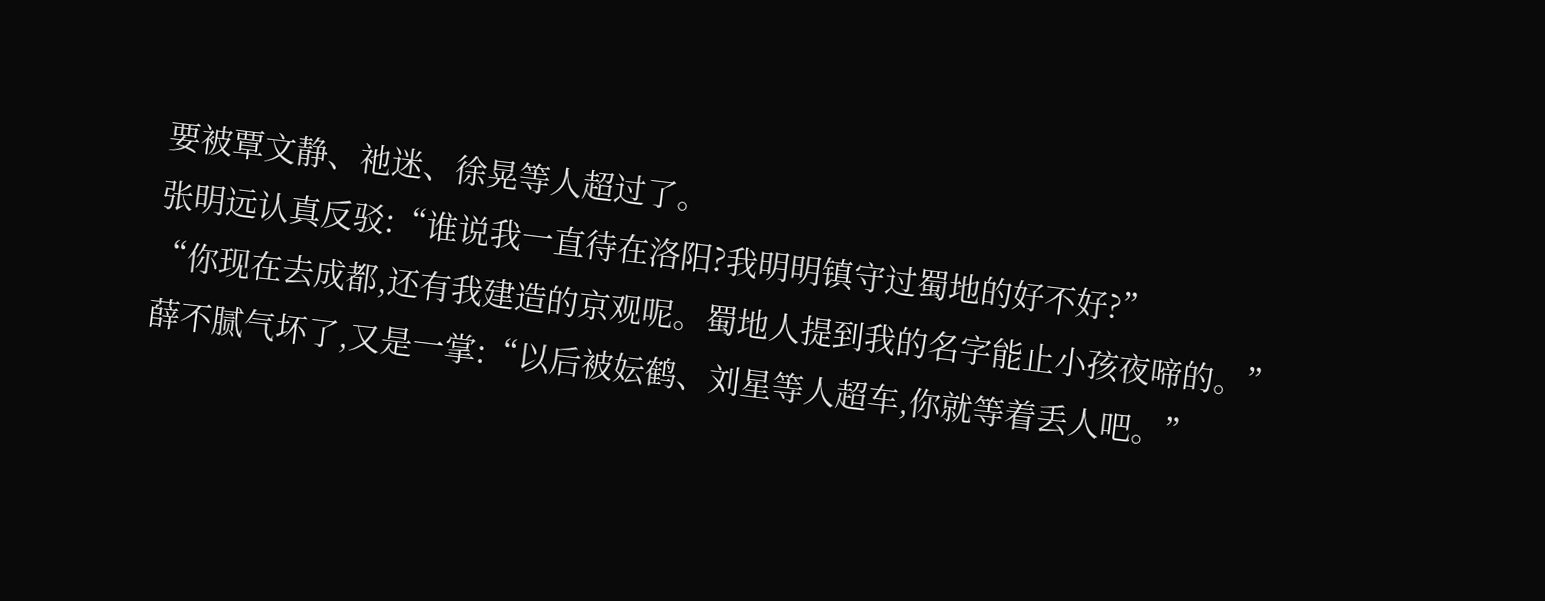要被覃文静、祂迷、徐晃等人超过了。
张明远认真反驳:“谁说我一直待在洛阳?我明明镇守过蜀地的好不好?”
“你现在去成都,还有我建造的京观呢。蜀地人提到我的名字能止小孩夜啼的。”
薛不腻气坏了,又是一掌:“以后被妘鹤、刘星等人超车,你就等着丢人吧。”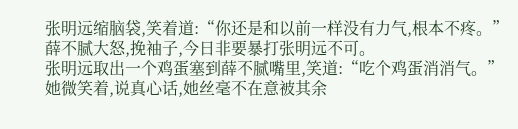张明远缩脑袋,笑着道:“你还是和以前一样没有力气,根本不疼。”
薛不腻大怒,挽袖子,今日非要暴打张明远不可。
张明远取出一个鸡蛋塞到薛不腻嘴里,笑道:“吃个鸡蛋消消气。”
她微笑着,说真心话,她丝毫不在意被其余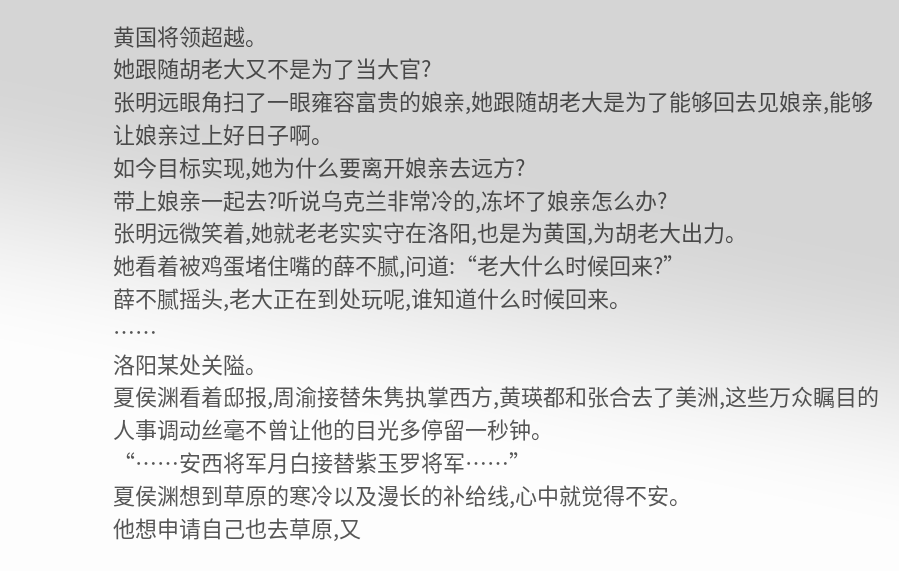黄国将领超越。
她跟随胡老大又不是为了当大官?
张明远眼角扫了一眼雍容富贵的娘亲,她跟随胡老大是为了能够回去见娘亲,能够让娘亲过上好日子啊。
如今目标实现,她为什么要离开娘亲去远方?
带上娘亲一起去?听说乌克兰非常冷的,冻坏了娘亲怎么办?
张明远微笑着,她就老老实实守在洛阳,也是为黄国,为胡老大出力。
她看着被鸡蛋堵住嘴的薛不腻,问道:“老大什么时候回来?”
薛不腻摇头,老大正在到处玩呢,谁知道什么时候回来。
……
洛阳某处关隘。
夏侯渊看着邸报,周渝接替朱隽执掌西方,黄瑛都和张合去了美洲,这些万众瞩目的人事调动丝毫不曾让他的目光多停留一秒钟。
“……安西将军月白接替紫玉罗将军……”
夏侯渊想到草原的寒冷以及漫长的补给线,心中就觉得不安。
他想申请自己也去草原,又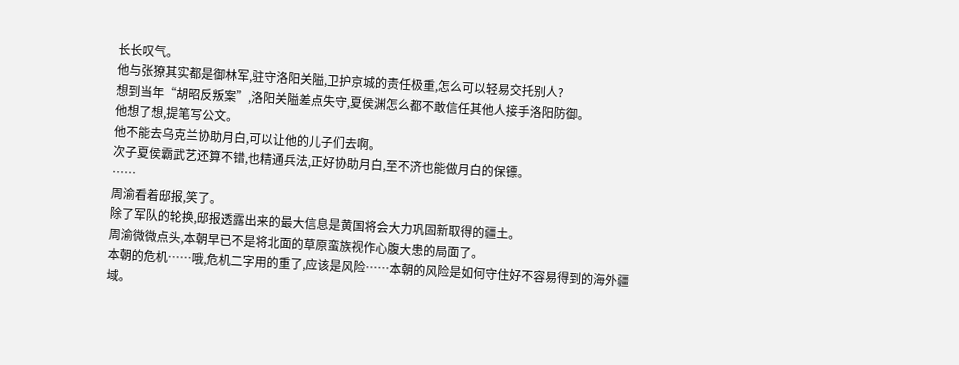长长叹气。
他与张獠其实都是御林军,驻守洛阳关隘,卫护京城的责任极重,怎么可以轻易交托别人?
想到当年“胡昭反叛案”,洛阳关隘差点失守,夏侯渊怎么都不敢信任其他人接手洛阳防御。
他想了想,提笔写公文。
他不能去乌克兰协助月白,可以让他的儿子们去啊。
次子夏侯霸武艺还算不错,也精通兵法,正好协助月白,至不济也能做月白的保镖。
……
周渝看着邸报,笑了。
除了军队的轮换,邸报透露出来的最大信息是黄国将会大力巩固新取得的疆土。
周渝微微点头,本朝早已不是将北面的草原蛮族视作心腹大患的局面了。
本朝的危机……哦,危机二字用的重了,应该是风险……本朝的风险是如何守住好不容易得到的海外疆域。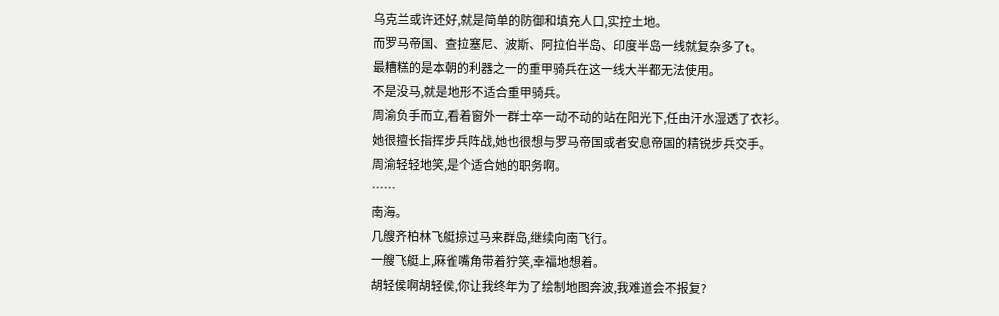乌克兰或许还好,就是简单的防御和填充人口,实控土地。
而罗马帝国、查拉塞尼、波斯、阿拉伯半岛、印度半岛一线就复杂多了t。
最糟糕的是本朝的利器之一的重甲骑兵在这一线大半都无法使用。
不是没马,就是地形不适合重甲骑兵。
周渝负手而立,看着窗外一群士卒一动不动的站在阳光下,任由汗水湿透了衣衫。
她很擅长指挥步兵阵战,她也很想与罗马帝国或者安息帝国的精锐步兵交手。
周渝轻轻地笑,是个适合她的职务啊。
……
南海。
几艘齐柏林飞艇掠过马来群岛,继续向南飞行。
一艘飞艇上,麻雀嘴角带着狞笑,幸福地想着。
胡轻侯啊胡轻侯,你让我终年为了绘制地图奔波,我难道会不报复?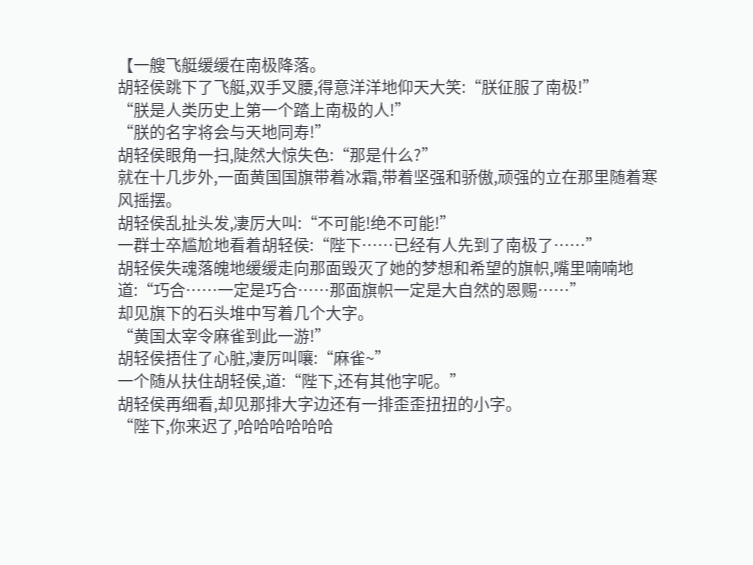【一艘飞艇缓缓在南极降落。
胡轻侯跳下了飞艇,双手叉腰,得意洋洋地仰天大笑:“朕征服了南极!”
“朕是人类历史上第一个踏上南极的人!”
“朕的名字将会与天地同寿!”
胡轻侯眼角一扫,陡然大惊失色:“那是什么?”
就在十几步外,一面黄国国旗带着冰霜,带着坚强和骄傲,顽强的立在那里随着寒风摇摆。
胡轻侯乱扯头发,凄厉大叫:“不可能!绝不可能!”
一群士卒尴尬地看着胡轻侯:“陛下……已经有人先到了南极了……”
胡轻侯失魂落魄地缓缓走向那面毁灭了她的梦想和希望的旗帜,嘴里喃喃地道:“巧合……一定是巧合……那面旗帜一定是大自然的恩赐……”
却见旗下的石头堆中写着几个大字。
“黄国太宰令麻雀到此一游!”
胡轻侯捂住了心脏,凄厉叫嚷:“麻雀~”
一个随从扶住胡轻侯,道:“陛下,还有其他字呢。”
胡轻侯再细看,却见那排大字边还有一排歪歪扭扭的小字。
“陛下,你来迟了,哈哈哈哈哈哈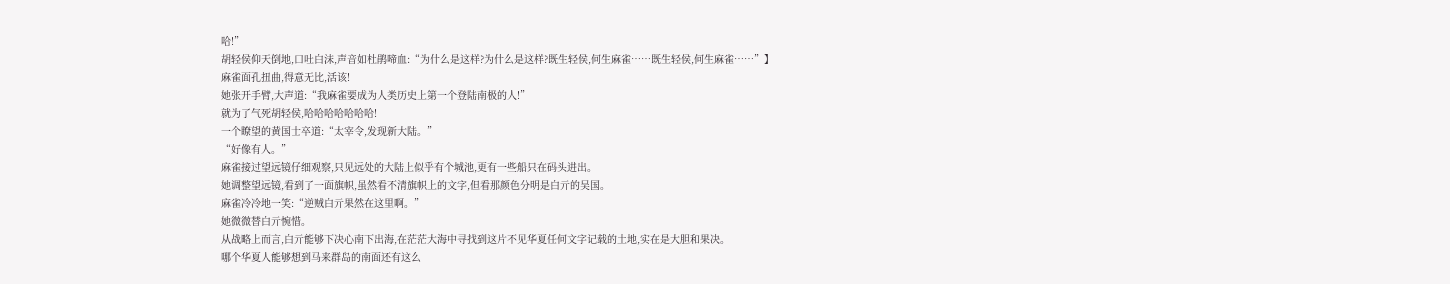哈!”
胡轻侯仰天倒地,口吐白沫,声音如杜鹃啼血:“为什么是这样?为什么是这样?既生轻侯,何生麻雀……既生轻侯,何生麻雀……”】
麻雀面孔扭曲,得意无比,活该!
她张开手臂,大声道:“我麻雀要成为人类历史上第一个登陆南极的人!”
就为了气死胡轻侯,哈哈哈哈哈哈哈!
一个瞭望的黄国士卒道:“太宰令,发现新大陆。”
“好像有人。”
麻雀接过望远镜仔细观察,只见远处的大陆上似乎有个城池,更有一些船只在码头进出。
她调整望远镜,看到了一面旗帜,虽然看不清旗帜上的文字,但看那颜色分明是白亓的吴国。
麻雀冷冷地一笑:“逆贼白亓果然在这里啊。”
她微微替白亓惋惜。
从战略上而言,白亓能够下决心南下出海,在茫茫大海中寻找到这片不见华夏任何文字记载的土地,实在是大胆和果决。
哪个华夏人能够想到马来群岛的南面还有这么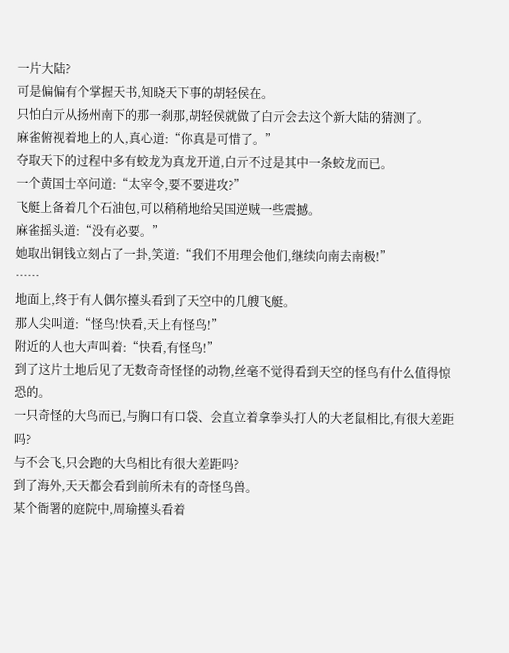一片大陆?
可是偏偏有个掌握天书,知晓天下事的胡轻侯在。
只怕白亓从扬州南下的那一刹那,胡轻侯就做了白亓会去这个新大陆的猜测了。
麻雀俯视着地上的人,真心道:“你真是可惜了。”
夺取天下的过程中多有蛟龙为真龙开道,白亓不过是其中一条蛟龙而已。
一个黄国士卒问道:“太宰令,要不要进攻?”
飞艇上备着几个石油包,可以稍稍地给吴国逆贼一些震撼。
麻雀摇头道:“没有必要。”
她取出铜钱立刻占了一卦,笑道:“我们不用理会他们,继续向南去南极!”
……
地面上,终于有人偶尔擡头看到了天空中的几艘飞艇。
那人尖叫道:“怪鸟!快看,天上有怪鸟!”
附近的人也大声叫着:“快看,有怪鸟!”
到了这片土地后见了无数奇奇怪怪的动物,丝毫不觉得看到天空的怪鸟有什么值得惊恐的。
一只奇怪的大鸟而已,与胸口有口袋、会直立着拿拳头打人的大老鼠相比,有很大差距吗?
与不会飞,只会跑的大鸟相比有很大差距吗?
到了海外,天天都会看到前所未有的奇怪鸟兽。
某个衙署的庭院中,周瑜擡头看着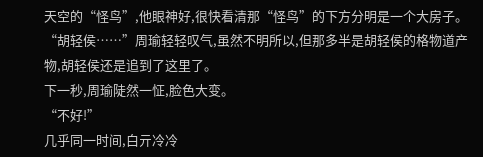天空的“怪鸟”,他眼神好,很快看清那“怪鸟”的下方分明是一个大房子。
“胡轻侯……”周瑜轻轻叹气,虽然不明所以,但那多半是胡轻侯的格物道产物,胡轻侯还是追到了这里了。
下一秒,周瑜陡然一怔,脸色大变。
“不好!”
几乎同一时间,白亓冷冷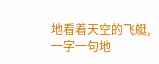地看着天空的飞艇,一字一句地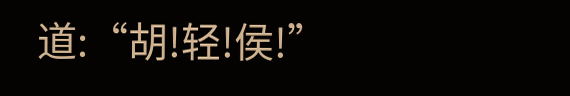道:“胡!轻!侯!”